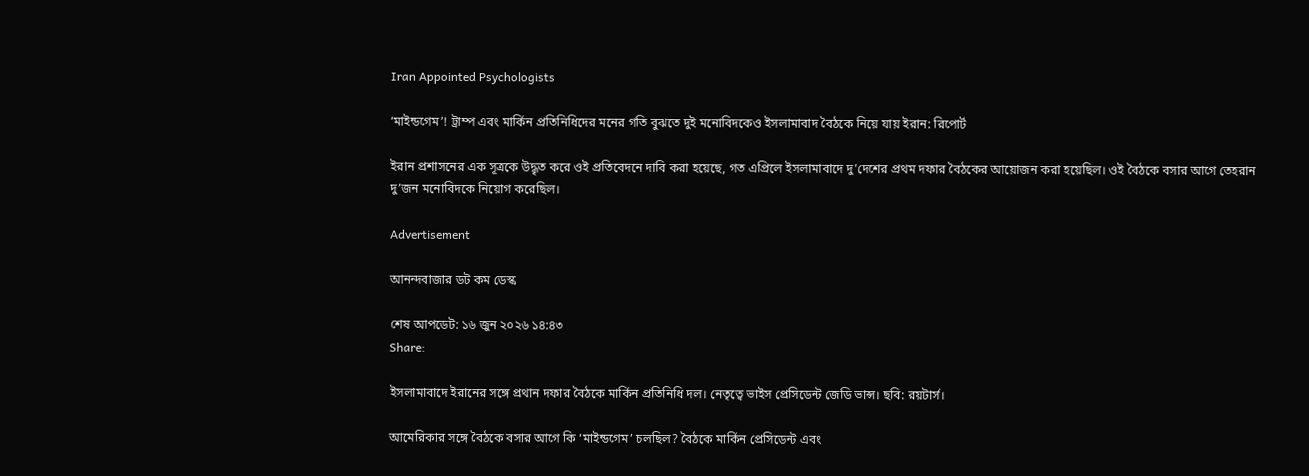Iran Appointed Psychologists

‘মাইন্ডগেম’! ট্রাম্প এবং মার্কিন প্রতিনিধিদের মনের গতি বুঝতে দুই মনোবিদকেও ইসলামাবাদ বৈঠকে নিয়ে যায় ইরান: রিপোর্ট

ইরান প্রশাসনের এক সূত্রকে উদ্ধৃত করে ওই প্রতিবেদনে দাবি করা হয়েছে, গত এপ্রিলে ইসলামাবাদে দু’দেশের প্রথম দফার বৈঠকের আয়োজন করা হয়েছিল। ওই বৈঠকে বসার আগে তেহরান দু’জন মনোবিদকে নিয়োগ করেছিল।

Advertisement

আনন্দবাজার ডট কম ডেস্ক

শেষ আপডেট: ১৬ জুন ২০২৬ ১৪:৪৩
Share:

ইসলামাবাদে ইরানের সঙ্গে প্রথান দফার বৈঠকে মার্কিন প্রতিনিধি দল। নেতৃত্বে ভাইস প্রেসিডেন্ট জেডি ভান্স। ছবি: রয়টার্স।

আমেরিকার সঙ্গে বৈঠকে বসার আগে কি ‘মাইন্ডগেম’ চলছিল? বৈঠকে মার্কিন প্রেসিডেন্ট এবং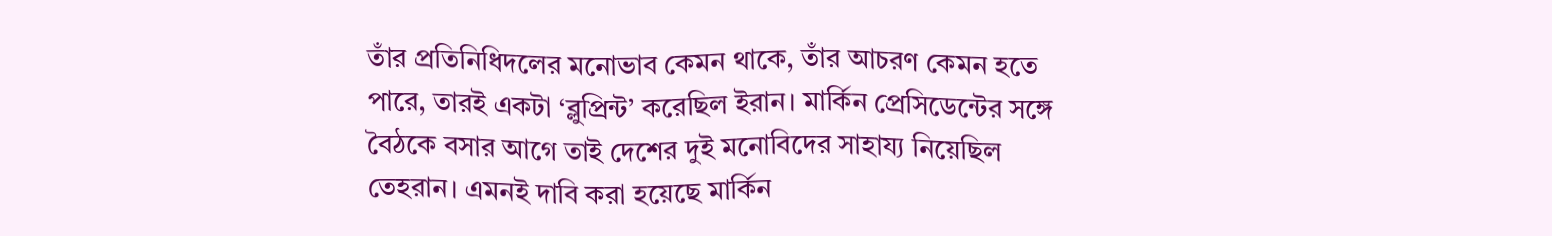তাঁর প্রতিনিধিদলের মনোভাব কেমন থাকে, তাঁর আচরণ কেমন হতে পারে, তারই একটা ‘ব্লুপ্রিন্ট’ করেছিল ইরান। মার্কিন প্রেসিডেন্টের সঙ্গে বৈঠকে বসার আগে তাই দেশের দুই মনোবিদের সাহায্য নিয়েছিল তেহরান। এমনই দাবি করা হয়েছে মার্কিন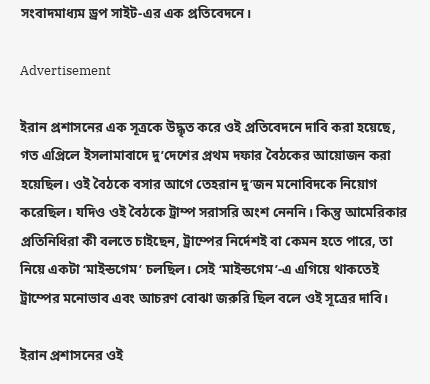সংবাদমাধ্যম ড্রপ সাইট-এর এক প্রতিবেদনে।

Advertisement

ইরান প্রশাসনের এক সূত্রকে উদ্ধৃত করে ওই প্রতিবেদনে দাবি করা হয়েছে, গত এপ্রিলে ইসলামাবাদে দু’দেশের প্রথম দফার বৈঠকের আয়োজন করা হয়েছিল। ওই বৈঠকে বসার আগে তেহরান দু’জন মনোবিদকে নিয়োগ করেছিল। যদিও ওই বৈঠকে ট্রাম্প সরাসরি অংশ নেননি। কিন্তু আমেরিকার প্রতিনিধিরা কী বলতে চাইছেন, ট্রাম্পের নির্দেশই বা কেমন হতে পারে, তা নিয়ে একটা ‘মাইন্ডগেম’ চলছিল। সেই ‘মাইন্ডগেম’-এ এগিয়ে থাকতেই ট্রাম্পের মনোভাব এবং আচরণ বোঝা জরুরি ছিল বলে ওই সূত্রের দাবি।

ইরান প্রশাসনের ওই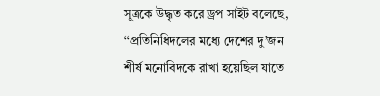সূত্রকে উদ্ধৃত করে ড্রপ সাইট বলেছে, ‘‘প্রতিনিধিদলের মধ্যে দেশের দু’জন শীর্ষ মনোবিদকে রাখা হয়েছিল যাতে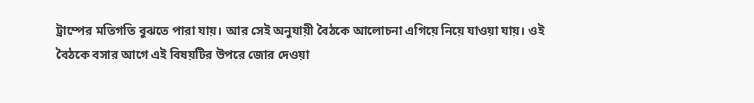ট্রাম্পের মতিগতি বুঝতে পারা যায়। আর সেই অনুযায়ী বৈঠকে আলোচনা এগিয়ে নিয়ে যাওয়া যায়। ওই বৈঠকে বসার আগে এই বিষয়টির উপরে জোর দেওয়া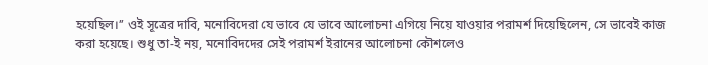হয়েছিল।’’ ওই সূত্রের দাবি, মনোবিদেরা যে ভাবে যে ভাবে আলোচনা এগিয়ে নিয়ে যাওয়ার পরামর্শ দিয়েছিলেন, সে ভাবেই কাজ করা হয়েছে। শুধু তা-ই নয়, মনোবিদদের সেই পরামর্শ ইরানের আলোচনা কৌশলেও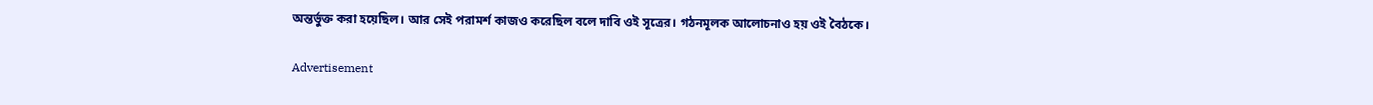অন্তর্ভুক্ত করা হয়েছিল। আর সেই পরামর্শ কাজও করেছিল বলে দাবি ওই সূত্রের। গঠনমূলক আলোচনাও হয় ওই বৈঠকে।

Advertisement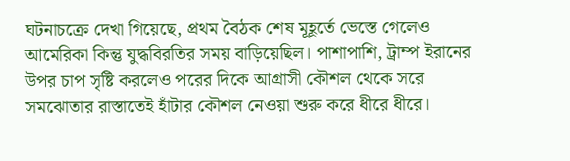ঘটনাচক্রে দেখা গিয়েছে, প্রথম বৈঠক শেষ মূহূর্তে ভেস্তে গেলেও আমেরিকা কিন্তু যুদ্ধবিরতির সময় বাড়িয়েছিল। পাশাপাশি, ট্রাম্প ইরানের উপর চাপ সৃষ্টি করলেও পরের দিকে আগ্রাসী কৌশল থেকে সরে সমঝোতার রাস্তাতেই হাঁটার কৌশল নেওয়া শুরু করে ধীরে ধীরে।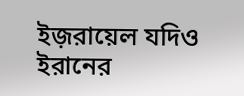ইজ়রায়েল যদিও ইরানের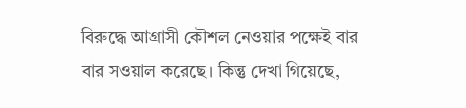বিরুদ্ধে আগ্রাসী কৌশল নেওয়ার পক্ষেই বার বার সওয়াল করেছে। কিন্তু দেখা গিয়েছে,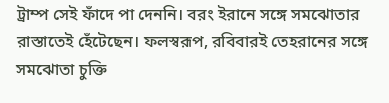ট্রাম্প সেই ফাঁদে পা দেননি। বরং ইরানে সঙ্গে সমঝোতার রাস্তাতেই হেঁটেছেন। ফলস্বরূপ, রবিবারই তেহরানের সঙ্গে সমঝোতা চুক্তি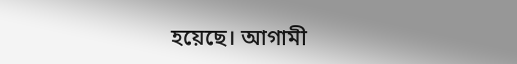হয়েছে। আগামী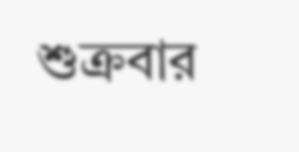শুক্রবার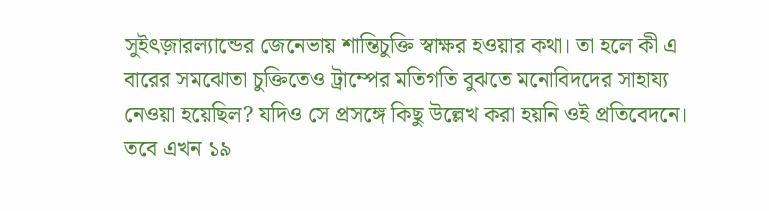সুইৎজ়ারল্যান্ডের জেনেভায় শান্তিচুক্তি স্বাক্ষর হওয়ার কথা। তা হলে কী এ বারের সমঝোতা চুক্তিতেও ট্রাম্পের মতিগতি বুঝতে মনোবিদদের সাহায্য নেওয়া হয়েছিল? যদিও সে প্রসঙ্গে কিছু উল্লেখ করা হয়নি ওই প্রতিবেদনে। তবে এখন ১৯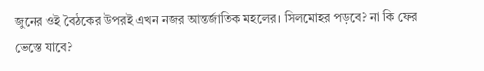জুনের ওই বৈঠকের উপরই এখন নজর আন্তর্জাতিক মহলের। সিলমোহর পড়বে? না কি ফের ভেস্তে যাবে?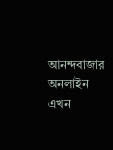আনন্দবাজার অনলাইন এখন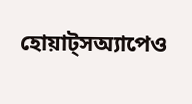হোয়াট্‌সঅ্যাপেও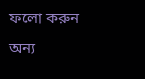ফলো করুন
অন্য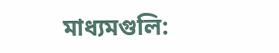মাধ্যমগুলি: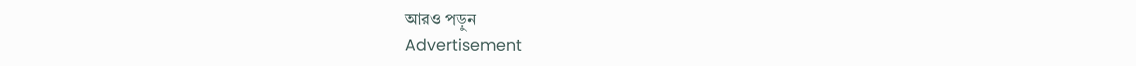আরও পড়ুন
Advertisement